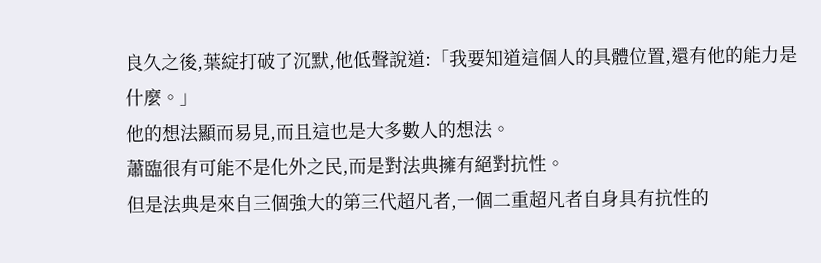良久之後,葉綻打破了沉默,他低聲說道:「我要知道這個人的具體位置,還有他的能力是什麼。」
他的想法顯而易見,而且這也是大多數人的想法。
蕭臨很有可能不是化外之民,而是對法典擁有絕對抗性。
但是法典是來自三個強大的第三代超凡者,一個二重超凡者自身具有抗性的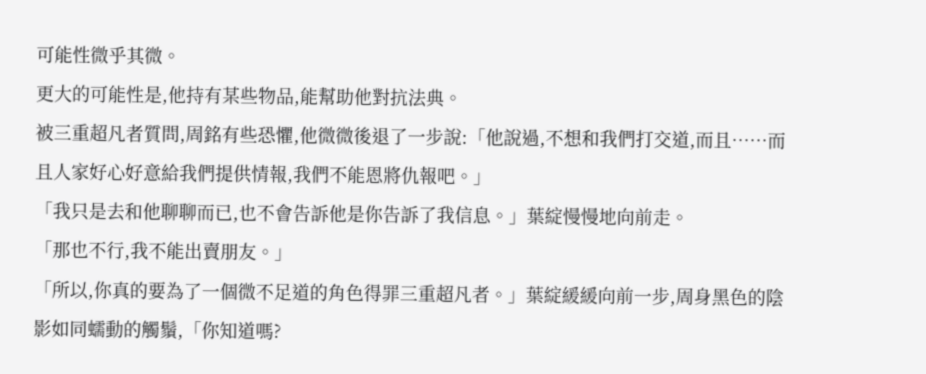可能性微乎其微。
更大的可能性是,他持有某些物品,能幫助他對抗法典。
被三重超凡者質問,周銘有些恐懼,他微微後退了一步說:「他說過,不想和我們打交道,而且……而且人家好心好意給我們提供情報,我們不能恩將仇報吧。」
「我只是去和他聊聊而已,也不會告訴他是你告訴了我信息。」葉綻慢慢地向前走。
「那也不行,我不能出賣朋友。」
「所以,你真的要為了一個微不足道的角色得罪三重超凡者。」葉綻緩緩向前一步,周身黑色的陰影如同蠕動的觸鬚,「你知道嗎?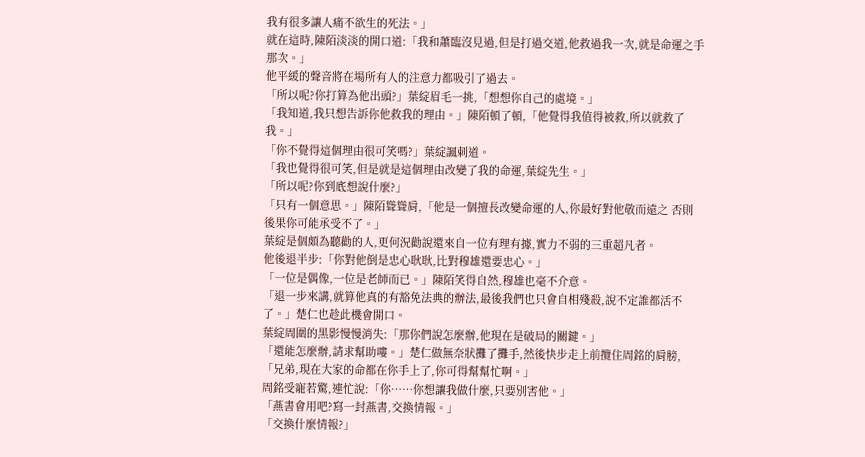我有很多讓人痛不欲生的死法。」
就在這時,陳陌淡淡的開口道:「我和蕭臨沒見過,但是打過交道,他救過我一次,就是命運之手那次。」
他平緩的聲音將在場所有人的注意力都吸引了過去。
「所以呢?你打算為他出頭?」葉綻眉毛一挑,「想想你自己的處境。」
「我知道,我只想告訴你他救我的理由。」陳陌頓了頓,「他覺得我值得被救,所以就救了我。」
「你不覺得這個理由很可笑嗎?」葉綻諷刺道。
「我也覺得很可笑,但是就是這個理由改變了我的命運,葉綻先生。」
「所以呢?你到底想說什麼?」
「只有一個意思。」陳陌聳聳肩,「他是一個擅長改變命運的人,你最好對他敬而遠之 否則後果你可能承受不了。」
葉綻是個頗為聽勸的人,更何況勸說還來自一位有理有據,實力不弱的三重超凡者。
他後退半步:「你對他倒是忠心耿耿,比對穆雄還要忠心。」
「一位是偶像,一位是老師而已。」陳陌笑得自然,穆雄也毫不介意。
「退一步來講,就算他真的有豁免法典的辦法,最後我們也只會自相殘殺,說不定誰都活不了。」楚仁也趁此機會開口。
葉綻周圍的黑影慢慢消失:「那你們說怎麼辦,他現在是破局的關鍵。」
「還能怎麼辦,請求幫助嘍。」楚仁做無奈狀攤了攤手,然後快步走上前攬住周銘的肩膀,「兄弟,現在大家的命都在你手上了,你可得幫幫忙啊。」
周銘受寵若驚,連忙說:「你……你想讓我做什麼,只要別害他。」
「燕書會用吧?寫一封燕書,交換情報。」
「交換什麼情報?」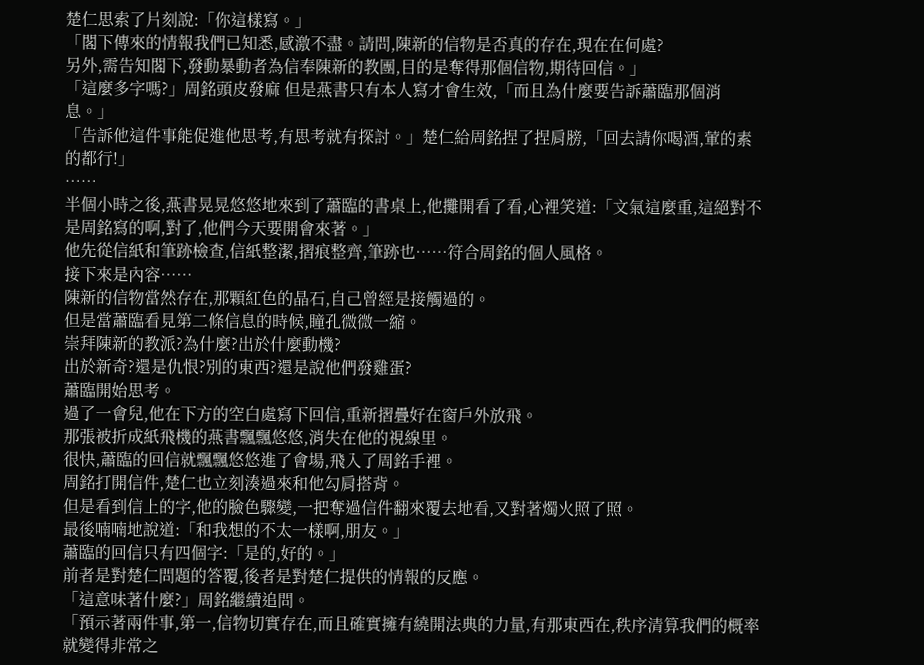楚仁思索了片刻說:「你這樣寫。」
「閣下傳來的情報我們已知悉,感激不盡。請問,陳新的信物是否真的存在,現在在何處?
另外,需告知閣下,發動暴動者為信奉陳新的教團,目的是奪得那個信物,期待回信。」
「這麼多字嗎?」周銘頭皮發麻 但是燕書只有本人寫才會生效,「而且為什麼要告訴蕭臨那個消息。」
「告訴他這件事能促進他思考,有思考就有探討。」楚仁給周銘捏了捏肩膀,「回去請你喝酒,葷的素的都行!」
……
半個小時之後,燕書晃晃悠悠地來到了蕭臨的書桌上,他攤開看了看,心裡笑道:「文氣這麼重,這絕對不是周銘寫的啊,對了,他們今天要開會來著。」
他先從信紙和筆跡檢查,信紙整潔,摺痕整齊,筆跡也……符合周銘的個人風格。
接下來是內容……
陳新的信物當然存在,那顆紅色的晶石,自己曾經是接觸過的。
但是當蕭臨看見第二條信息的時候,瞳孔微微一縮。
崇拜陳新的教派?為什麼?出於什麼動機?
出於新奇?還是仇恨?別的東西?還是說他們發雞蛋?
蕭臨開始思考。
過了一會兒,他在下方的空白處寫下回信,重新摺疊好在窗戶外放飛。
那張被折成紙飛機的燕書飄飄悠悠,消失在他的視線里。
很快,蕭臨的回信就飄飄悠悠進了會場,飛入了周銘手裡。
周銘打開信件,楚仁也立刻湊過來和他勾肩搭背。
但是看到信上的字,他的臉色驟變,一把奪過信件翻來覆去地看,又對著燭火照了照。
最後喃喃地說道:「和我想的不太一樣啊,朋友。」
蕭臨的回信只有四個字:「是的,好的。」
前者是對楚仁問題的答覆,後者是對楚仁提供的情報的反應。
「這意味著什麼?」周銘繼續追問。
「預示著兩件事,第一,信物切實存在,而且確實擁有繞開法典的力量,有那東西在,秩序清算我們的概率就變得非常之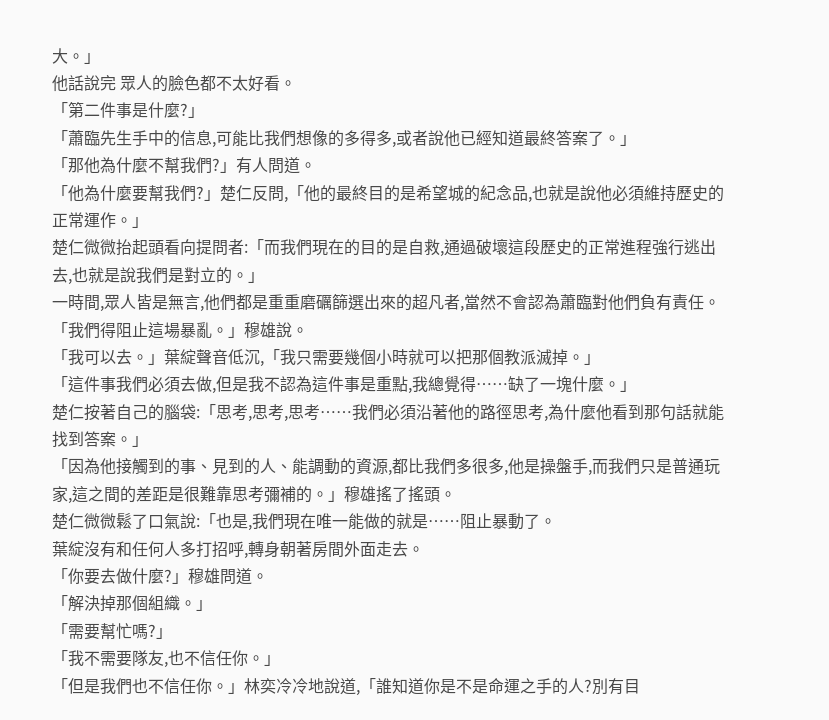大。」
他話說完 眾人的臉色都不太好看。
「第二件事是什麼?」
「蕭臨先生手中的信息,可能比我們想像的多得多,或者說他已經知道最終答案了。」
「那他為什麼不幫我們?」有人問道。
「他為什麼要幫我們?」楚仁反問,「他的最終目的是希望城的紀念品,也就是說他必須維持歷史的正常運作。」
楚仁微微抬起頭看向提問者:「而我們現在的目的是自救,通過破壞這段歷史的正常進程強行逃出去,也就是說我們是對立的。」
一時間,眾人皆是無言,他們都是重重磨礪篩選出來的超凡者,當然不會認為蕭臨對他們負有責任。
「我們得阻止這場暴亂。」穆雄說。
「我可以去。」葉綻聲音低沉,「我只需要幾個小時就可以把那個教派滅掉。」
「這件事我們必須去做,但是我不認為這件事是重點,我總覺得……缺了一塊什麼。」
楚仁按著自己的腦袋:「思考,思考,思考……我們必須沿著他的路徑思考,為什麼他看到那句話就能找到答案。」
「因為他接觸到的事、見到的人、能調動的資源,都比我們多很多,他是操盤手,而我們只是普通玩家,這之間的差距是很難靠思考彌補的。」穆雄搖了搖頭。
楚仁微微鬆了口氣說:「也是,我們現在唯一能做的就是……阻止暴動了。
葉綻沒有和任何人多打招呼,轉身朝著房間外面走去。
「你要去做什麼?」穆雄問道。
「解決掉那個組織。」
「需要幫忙嗎?」
「我不需要隊友,也不信任你。」
「但是我們也不信任你。」林奕冷冷地說道,「誰知道你是不是命運之手的人?別有目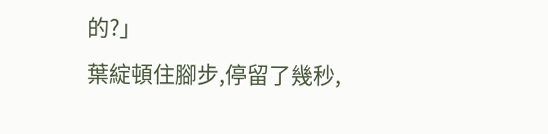的?」
葉綻頓住腳步,停留了幾秒,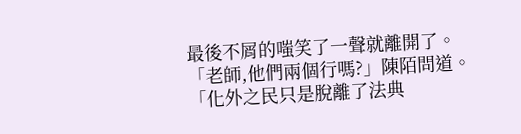最後不屑的嗤笑了一聲就離開了。
「老師,他們兩個行嗎?」陳陌問道。
「化外之民只是脫離了法典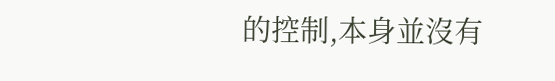的控制,本身並沒有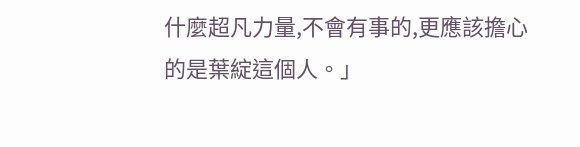什麼超凡力量,不會有事的,更應該擔心的是葉綻這個人。」